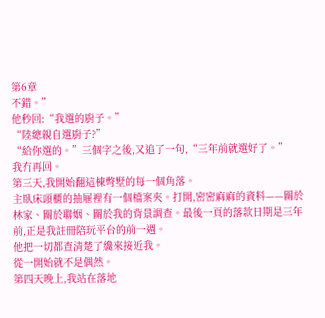第6章
不錯。”
他秒回:“我選的廚子。”
“陸總親自選廚子?”
“給你選的。”三個字之後,又追了一句,“三年前就選好了。”
我冇再回。
第三天,我開始翻這棟彆墅的每一個角落。
主臥床頭櫃的抽屜裡有一個檔案夾。打開,密密麻麻的資料——關於林家、關於聯姻、關於我的背景調查。最後一頁的落款日期是三年前,正是我註冊陪玩平台的前一週。
他把一切都查清楚了纔來接近我。
從一開始就不是偶然。
第四天晚上,我站在落地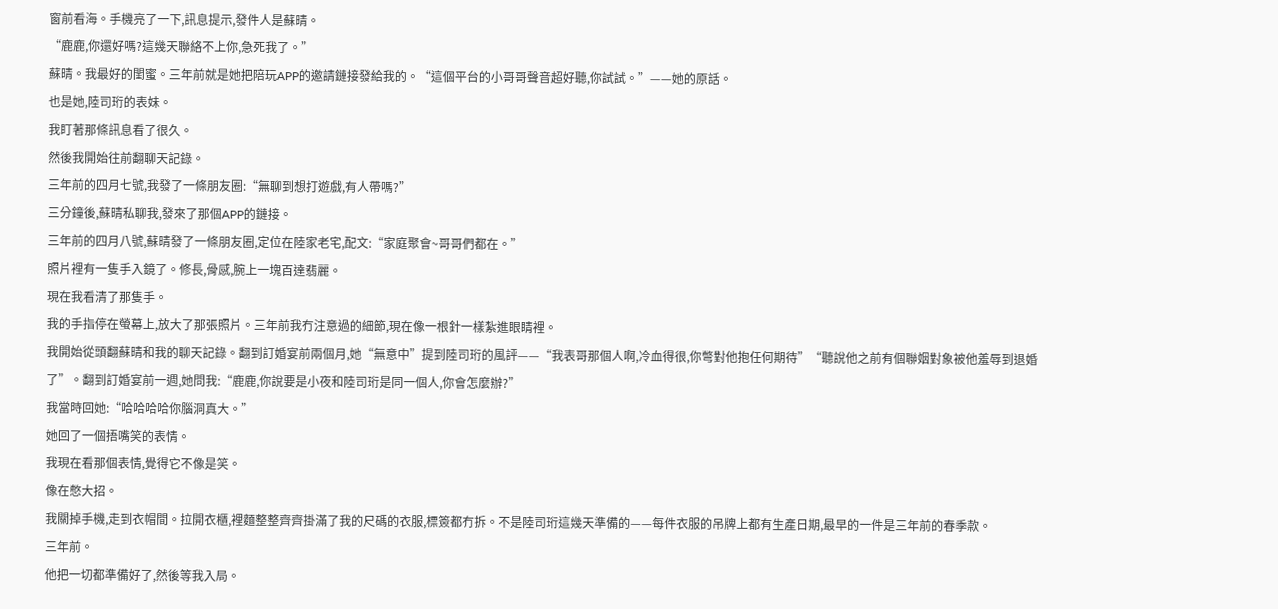窗前看海。手機亮了一下,訊息提示,發件人是蘇晴。
“鹿鹿,你還好嗎?這幾天聯絡不上你,急死我了。”
蘇晴。我最好的閨蜜。三年前就是她把陪玩APP的邀請鏈接發給我的。“這個平台的小哥哥聲音超好聽,你試試。”——她的原話。
也是她,陸司珩的表妹。
我盯著那條訊息看了很久。
然後我開始往前翻聊天記錄。
三年前的四月七號,我發了一條朋友圈:“無聊到想打遊戲,有人帶嗎?”
三分鐘後,蘇晴私聊我,發來了那個APP的鏈接。
三年前的四月八號,蘇晴發了一條朋友圈,定位在陸家老宅,配文:“家庭聚會~哥哥們都在。”
照片裡有一隻手入鏡了。修長,骨感,腕上一塊百達翡麗。
現在我看清了那隻手。
我的手指停在螢幕上,放大了那張照片。三年前我冇注意過的細節,現在像一根針一樣紮進眼睛裡。
我開始從頭翻蘇晴和我的聊天記錄。翻到訂婚宴前兩個月,她“無意中”提到陸司珩的風評——“我表哥那個人啊,冷血得很,你彆對他抱任何期待”“聽說他之前有個聯姻對象被他羞辱到退婚了”。翻到訂婚宴前一週,她問我:“鹿鹿,你說要是小夜和陸司珩是同一個人,你會怎麼辦?”
我當時回她:“哈哈哈哈你腦洞真大。”
她回了一個捂嘴笑的表情。
我現在看那個表情,覺得它不像是笑。
像在憋大招。
我關掉手機,走到衣帽間。拉開衣櫃,裡麵整整齊齊掛滿了我的尺碼的衣服,標簽都冇拆。不是陸司珩這幾天準備的——每件衣服的吊牌上都有生產日期,最早的一件是三年前的春季款。
三年前。
他把一切都準備好了,然後等我入局。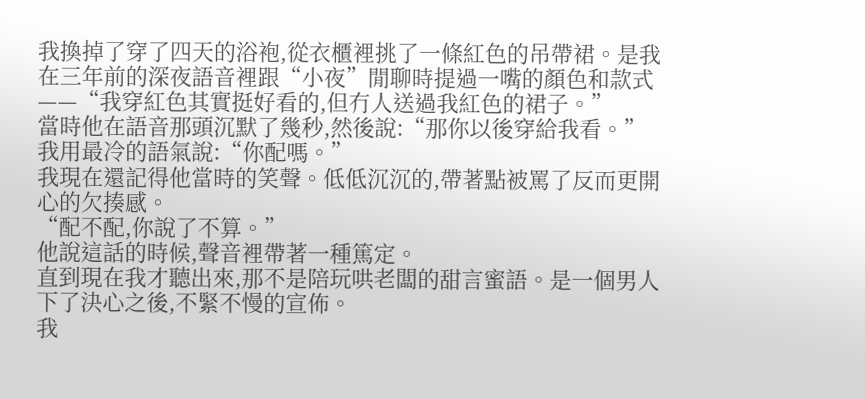我換掉了穿了四天的浴袍,從衣櫃裡挑了一條紅色的吊帶裙。是我在三年前的深夜語音裡跟“小夜”閒聊時提過一嘴的顏色和款式——“我穿紅色其實挺好看的,但冇人送過我紅色的裙子。”
當時他在語音那頭沉默了幾秒,然後說:“那你以後穿給我看。”
我用最冷的語氣說:“你配嗎。”
我現在還記得他當時的笑聲。低低沉沉的,帶著點被罵了反而更開心的欠揍感。
“配不配,你說了不算。”
他說這話的時候,聲音裡帶著一種篤定。
直到現在我才聽出來,那不是陪玩哄老闆的甜言蜜語。是一個男人下了決心之後,不緊不慢的宣佈。
我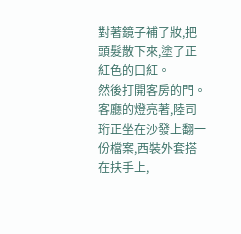對著鏡子補了妝,把頭髮散下來,塗了正紅色的口紅。
然後打開客房的門。
客廳的燈亮著,陸司珩正坐在沙發上翻一份檔案,西裝外套搭在扶手上,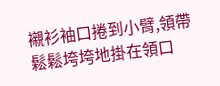襯衫袖口捲到小臂,領帶鬆鬆垮垮地掛在領口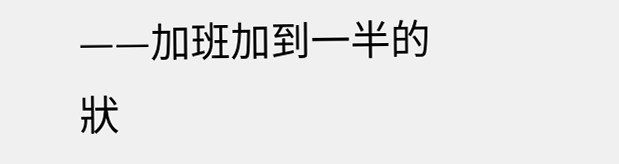——加班加到一半的狀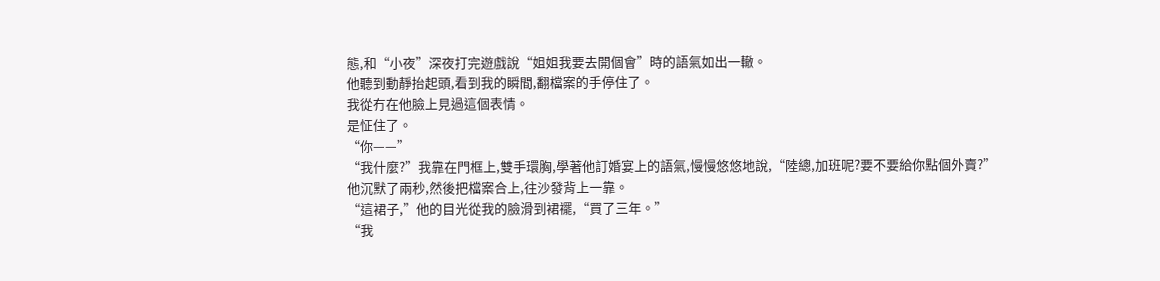態,和“小夜”深夜打完遊戲說“姐姐我要去開個會”時的語氣如出一轍。
他聽到動靜抬起頭,看到我的瞬間,翻檔案的手停住了。
我從冇在他臉上見過這個表情。
是怔住了。
“你——”
“我什麼?”我靠在門框上,雙手環胸,學著他訂婚宴上的語氣,慢慢悠悠地說,“陸總,加班呢?要不要給你點個外賣?”
他沉默了兩秒,然後把檔案合上,往沙發背上一靠。
“這裙子,”他的目光從我的臉滑到裙襬,“買了三年。”
“我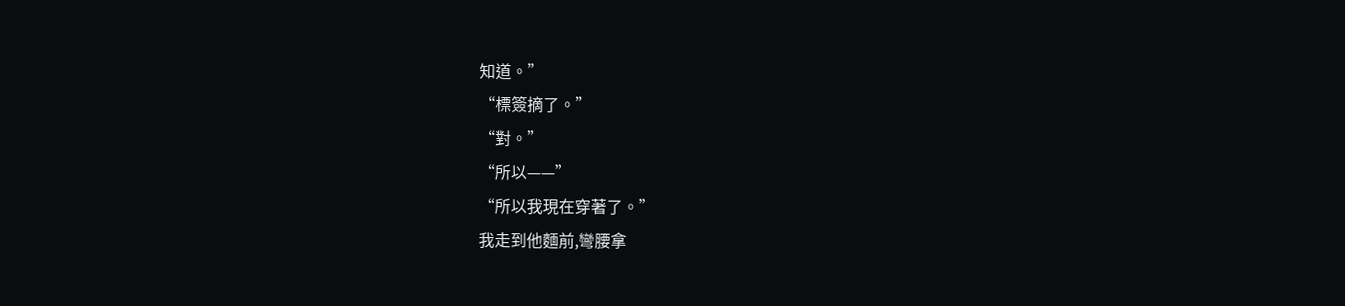知道。”
“標簽摘了。”
“對。”
“所以——”
“所以我現在穿著了。”
我走到他麵前,彎腰拿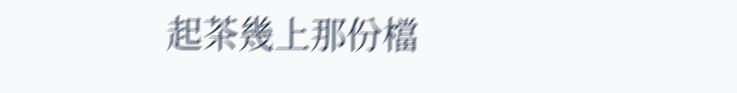起茶幾上那份檔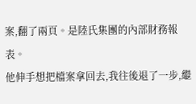案,翻了兩頁。是陸氏集團的內部財務報表。
他伸手想把檔案拿回去,我往後退了一步,繼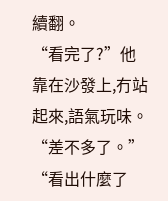續翻。
“看完了?”他靠在沙發上,冇站起來,語氣玩味。
“差不多了。”
“看出什麼了